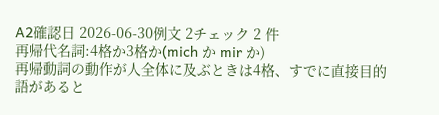A2確認日 2026-06-30例文 2チェック 2 件
再帰代名詞:4格か3格か(mich か mir か)
再帰動詞の動作が人全体に及ぶときは4格、すでに直接目的語があると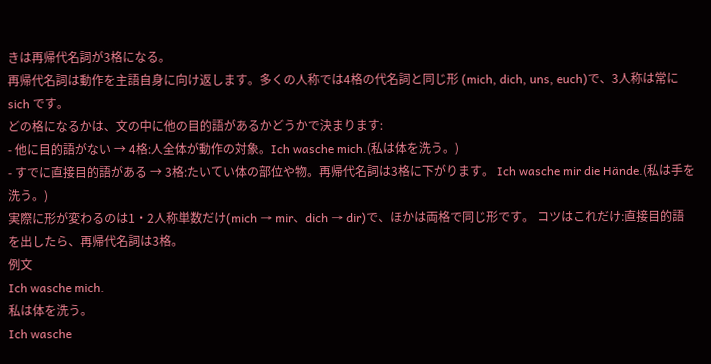きは再帰代名詞が3格になる。
再帰代名詞は動作を主語自身に向け返します。多くの人称では4格の代名詞と同じ形 (mich, dich, uns, euch)で、3人称は常に sich です。
どの格になるかは、文の中に他の目的語があるかどうかで決まります:
- 他に目的語がない → 4格:人全体が動作の対象。Ich wasche mich.(私は体を洗う。)
- すでに直接目的語がある → 3格:たいてい体の部位や物。再帰代名詞は3格に下がります。 Ich wasche mir die Hände.(私は手を洗う。)
実際に形が変わるのは1・2人称単数だけ(mich → mir、dich → dir)で、ほかは両格で同じ形です。 コツはこれだけ:直接目的語を出したら、再帰代名詞は3格。
例文
Ich wasche mich.
私は体を洗う。
Ich wasche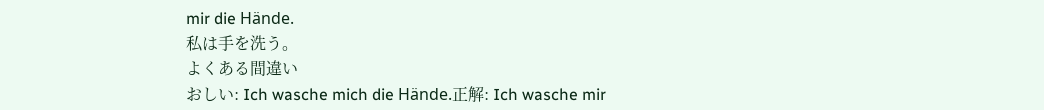mir die Hände.
私は手を洗う。
よくある間違い
おしい: Ich wasche mich die Hände.正解: Ich wasche mir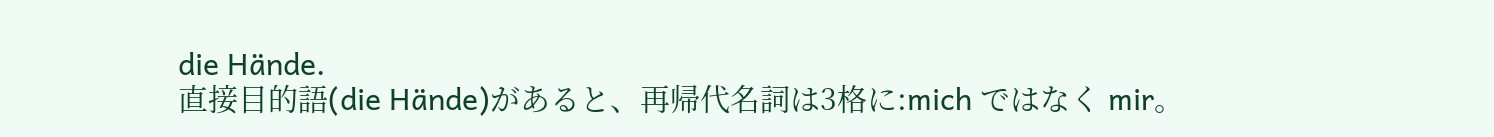die Hände.
直接目的語(die Hände)があると、再帰代名詞は3格に:mich ではなく mir。